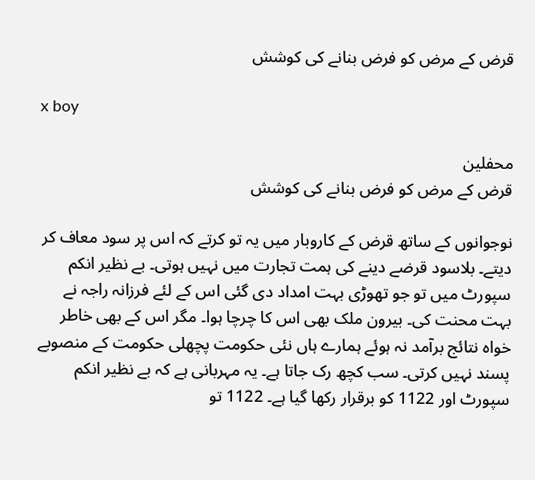قرض کے مرض کو فرض بنانے کی کوشش

x boy

محفلین
قرض کے مرض کو فرض بنانے کی کوشش

نوجوانوں کے ساتھ قرض کے کاروبار میں یہ تو کرتے کہ اس پر سود معاف کر دیتے۔ بلاسود قرضے دینے کی ہمت تجارت میں نہیں ہوتی۔ بے نظیر انکم سپورٹ میں تو جو تھوڑی بہت امداد دی گئی اس کے لئے فرزانہ راجہ نے بہت محنت کی۔ بیرون ملک بھی اس کا چرچا ہوا۔ مگر اس کے بھی خاطر خواہ نتائج برآمد نہ ہوئے ہمارے ہاں نئی حکومت پچھلی حکومت کے منصوبے پسند نہیں کرتی۔ سب کچھ رک جاتا ہے۔ یہ مہربانی ہے کہ بے نظیر انکم سپورٹ اور 1122 کو برقرار رکھا گیا ہے۔ 1122 تو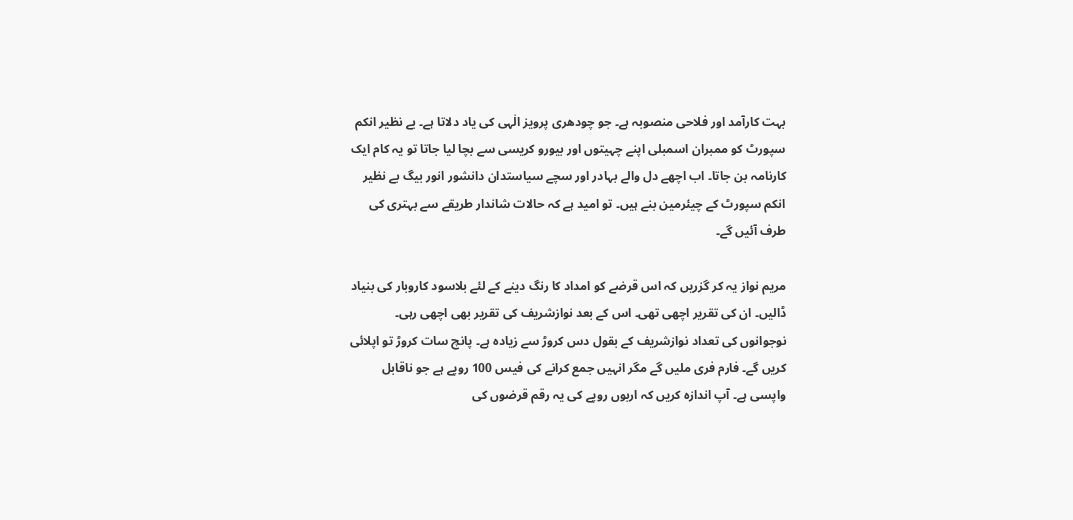بہت کارآمد اور فلاحی منصوبہ ہے۔ جو چودھری پرویز الٰہی کی یاد دلاتا ہے۔ بے نظیر انکم سپورٹ کو ممبران اسمبلی اپنے چہیتوں اور بیورو کریسی سے بچا لیا جاتا تو یہ کام ایک کارنامہ بن جاتا۔ اب اچھے دل والے بہادر اور سچے سیاستدان دانشور انور بیگ بے نظیر انکم سپورٹ کے چیئرمین بنے ہیں۔ تو امید ہے کہ حالات شاندار طریقے سے بہتری کی طرف آئیں گے۔

مریم نواز یہ کر گزریں کہ اس قرضے کو امداد کا رنگ دینے کے لئے بلاسود کاروبار کی بنیاد ڈالیں۔ ان کی تقریر اچھی تھی۔ اس کے بعد نوازشریف کی تقریر بھی اچھی رہی۔ نوجوانوں کی تعداد نوازشریف کے بقول دس کروڑ سے زیادہ ہے۔ پانچ سات کروڑ تو اپلائی کریں گے۔ فارم فری ملیں گے مگر انہیں جمع کرانے کی فیس 100 روپے ہے جو ناقابل واپسی ہے۔ آپ اندازہ کریں کہ اربوں روپے کی یہ رقم قرضوں کی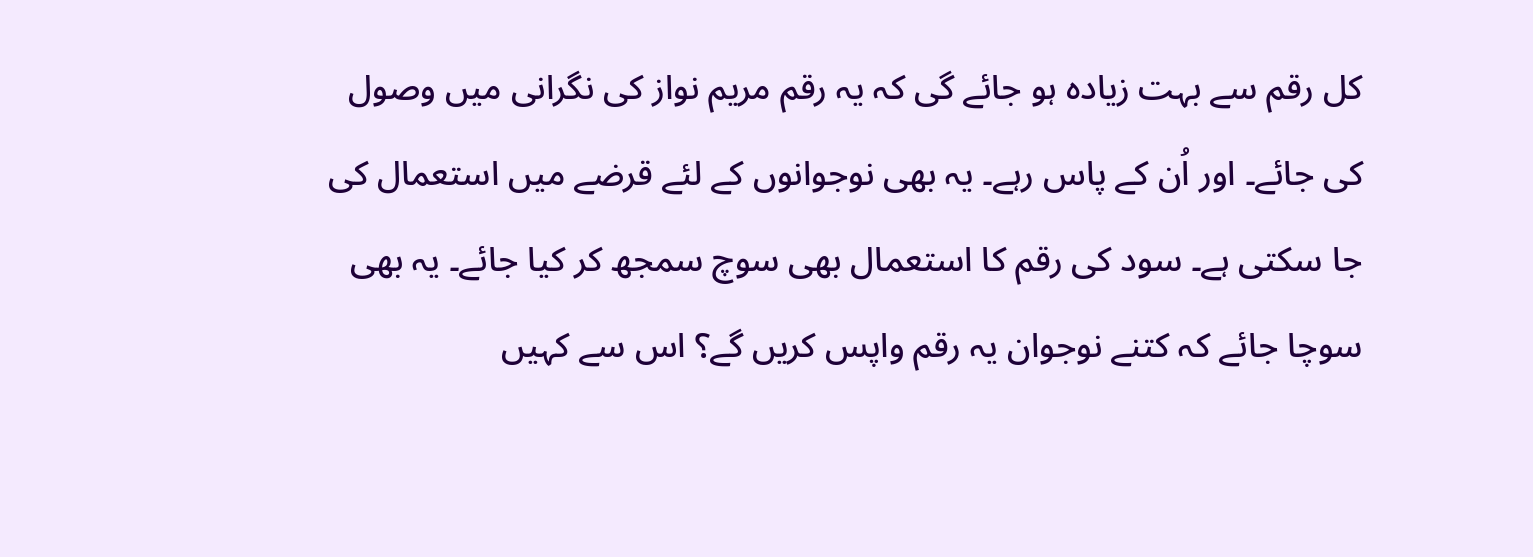کل رقم سے بہت زیادہ ہو جائے گی کہ یہ رقم مریم نواز کی نگرانی میں وصول کی جائے۔ اور اُن کے پاس رہے۔ یہ بھی نوجوانوں کے لئے قرضے میں استعمال کی جا سکتی ہے۔ سود کی رقم کا استعمال بھی سوچ سمجھ کر کیا جائے۔ یہ بھی سوچا جائے کہ کتنے نوجوان یہ رقم واپس کریں گے؟ اس سے کہیں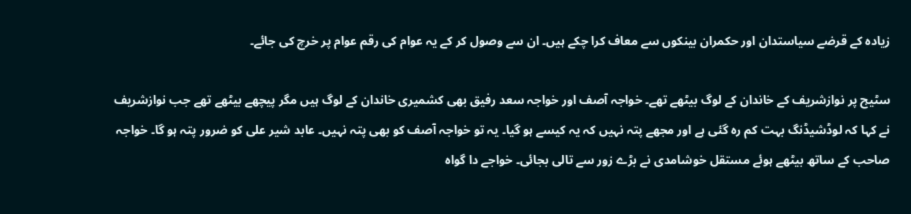زیادہ کے قرضے سیاستدان اور حکمران بینکوں سے معاف کرا چکے ہیں۔ ان سے وصول کر کے یہ عوام کی رقم عوام پر خرچ کی جائے۔

سٹیج پر نوازشریف کے خاندان کے لوگ بیٹھے تھے۔ خواجہ آصف اور خواجہ سعد رفیق بھی کشمیری خاندان کے لوگ ہیں مگر پیچھے بیٹھے تھے جب نوازشریف نے کہا کہ لوڈشیڈنگ بہت کم رہ گئی ہے اور مجھے پتہ نہیں کہ یہ کیسے ہو گیا۔ یہ تو خواجہ آصف کو بھی پتہ نہیں۔ عابد شیر علی کو ضرور پتہ ہو گا۔ خواجہ صاحب کے ساتھ بیٹھے ہوئے مستقل خوشامدی نے بڑے زور سے تالی بجائی۔ خواجے دا گواہ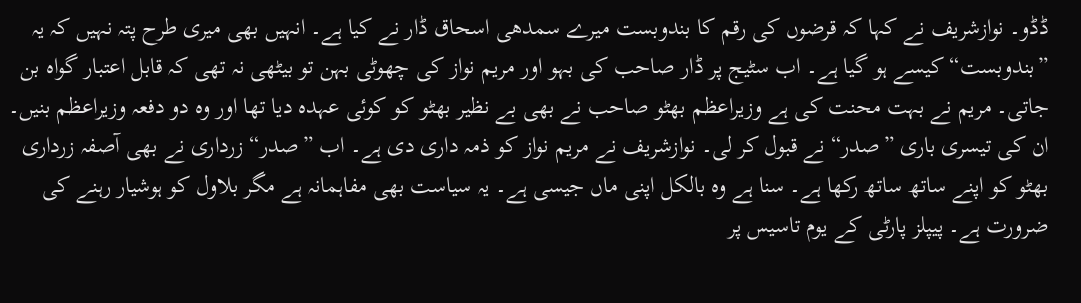ڈڈو۔ نوازشریف نے کہا کہ قرضوں کی رقم کا بندوبست میرے سمدھی اسحاق ڈار نے کیا ہے۔ انہیں بھی میری طرح پتہ نہیں کہ یہ ”بندوبست“ کیسے ہو گیا ہے۔ اب سٹیج پر ڈار صاحب کی بہو اور مریم نواز کی چھوٹی بہن تو بیٹھی نہ تھی کہ قابل اعتبار گواہ بن جاتی۔ مریم نے بہت محنت کی ہے وزیراعظم بھٹو صاحب نے بھی بے نظیر بھٹو کو کوئی عہدہ دیا تھا اور وہ دو دفعہ وزیراعظم بنیں۔ ان کی تیسری باری ”صدر“ نے قبول کر لی۔ نوازشریف نے مریم نواز کو ذمہ داری دی ہے۔ اب ”صدر“ زرداری نے بھی آصفہ زرداری بھٹو کو اپنے ساتھ ساتھ رکھا ہے۔ سنا ہے وہ بالکل اپنی ماں جیسی ہے۔ یہ سیاست بھی مفاہمانہ ہے مگر بلاول کو ہوشیار رہنے کی ضرورت ہے۔ پیپلز پارٹی کے یوم تاسیس پر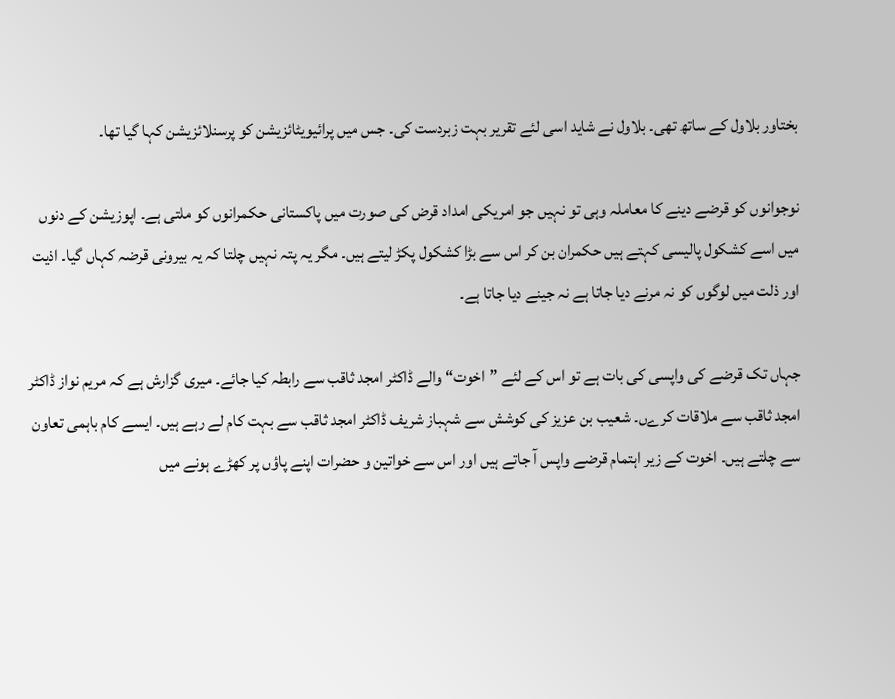بختاور بلاول کے ساتھ تھی۔ بلاول نے شاید اسی لئے تقریر بہت زبردست کی۔ جس میں پرائیویٹائزیشن کو پرسنلائزیشن کہا گیا تھا۔

نوجوانوں کو قرضے دینے کا معاملہ وہی تو نہیں جو امریکی امداد قرض کی صورت میں پاکستانی حکمرانوں کو ملتی ہے۔ اپوزیشن کے دنوں میں اسے کشکول پالیسی کہتے ہیں حکمران بن کر اس سے بڑا کشکول پکڑ لیتے ہیں۔ مگر یہ پتہ نہیں چلتا کہ یہ بیرونی قرضہ کہاں گیا۔ اذیت اور ذلت میں لوگوں کو نہ مرنے دیا جاتا ہے نہ جینے دیا جاتا ہے۔

جہاں تک قرضے کی واپسی کی بات ہے تو اس کے لئے ”اخوت“ والے ڈاکٹر امجد ثاقب سے رابطہ کیا جائے۔ میری گزارش ہے کہ مریم نواز ڈاکٹر امجد ثاقب سے ملاقات کرےں۔ شعیب بن عزیز کی کوشش سے شہباز شریف ڈاکٹر امجد ثاقب سے بہت کام لے رہے ہیں۔ ایسے کام باہمی تعاون سے چلتے ہیں۔ اخوت کے زیر اہتمام قرضے واپس آ جاتے ہیں اور اس سے خواتین و حضرات اپنے پاؤں پر کھڑے ہونے میں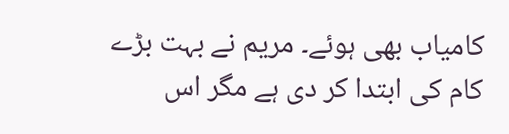کامیاب بھی ہوئے۔ مریم نے بہت بڑے کام کی ابتدا کر دی ہے مگر اس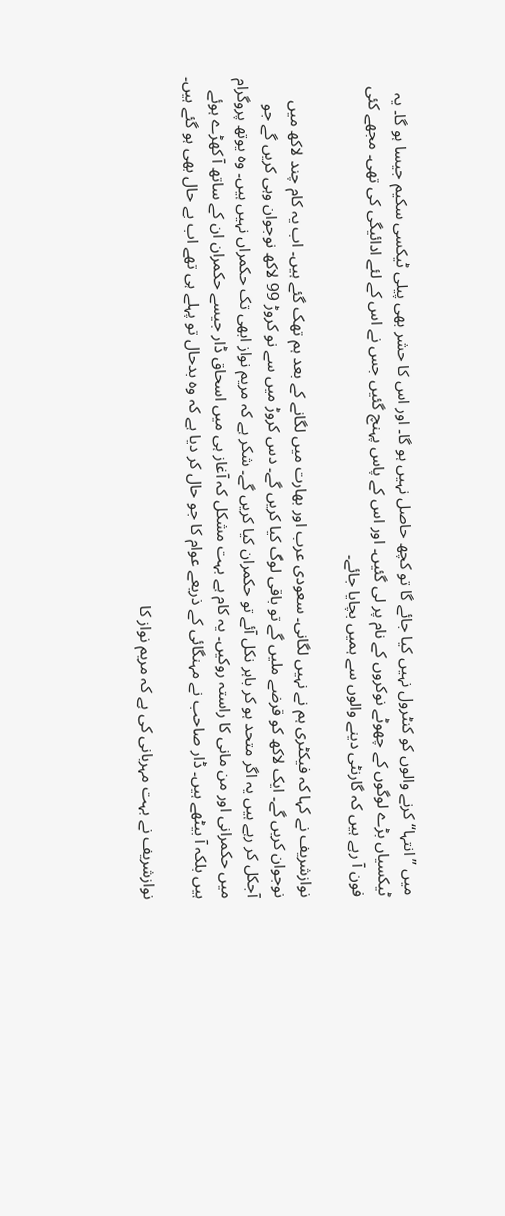میں ”انتہا“ کرنے والوں کو کنٹرول نہیں کیا جائے گا تو کچھ حاصل نہیں ہو گا۔ اور اس کا حشر بھی پیلی ٹیکسی سکیم جیسا ہو گا۔ یہ ٹیکسیاں بڑے لوگوں کے چھوٹے نوکروں کے نام پر لی گئیں۔ اور اس کے پاس پہنچ گئیں جس نے اس کے لئے ادائیگی کی تھی۔ مجھے کئی فون آ رہے ہیں کہ گارنٹی دینے والوں سے ہمیں بچایا جائے۔

نوازشریف نے کہا کہ فیکٹری ہم نے نہیں لگانی۔ سعودی عرب اور بھارت میں لگانے کے بعد ہم تھک گئے ہیں۔ اب یہ کام چند لاکھ میں نوجوان کریں گے۔ ایک لاکھ کو قرضے ملیں گے تو باقی لوگ کیا کریں گے۔ دس کروڑ میں سے نو کروڑ 99 لاکھ نوجوان وہی کریں گے جو آجکل کر رہے ہیں یہ اگر متحد ہو کر باہر نکل آئے تو حکمران کیا کریں گے۔ شکر ہے کہ مریم نواز ابھی تک حکمراں نہیں ہیں۔ وہ یوتھ پروگرام میں حکمرانی اور من مانی کا راستہ روکیں۔ یہ کام ہے بہت مشکل کہ آغاز ہی میں اسحاق ڈار جیسے حکمران ان کے ساتھ آ کھڑے ہوئے ہیں بلکہ آ بیٹھے ہیں۔ ڈار صاحب نے مہنگائی کے ذریعے عوام کا جو حال کر دیا ہے کہ وہ بدحال تو پہلے ہی تھے اب بے حال بھی ہو گئے ہیں۔

نوازشریف نے بہت مہربانی کی ہے کہ مریم نواز کا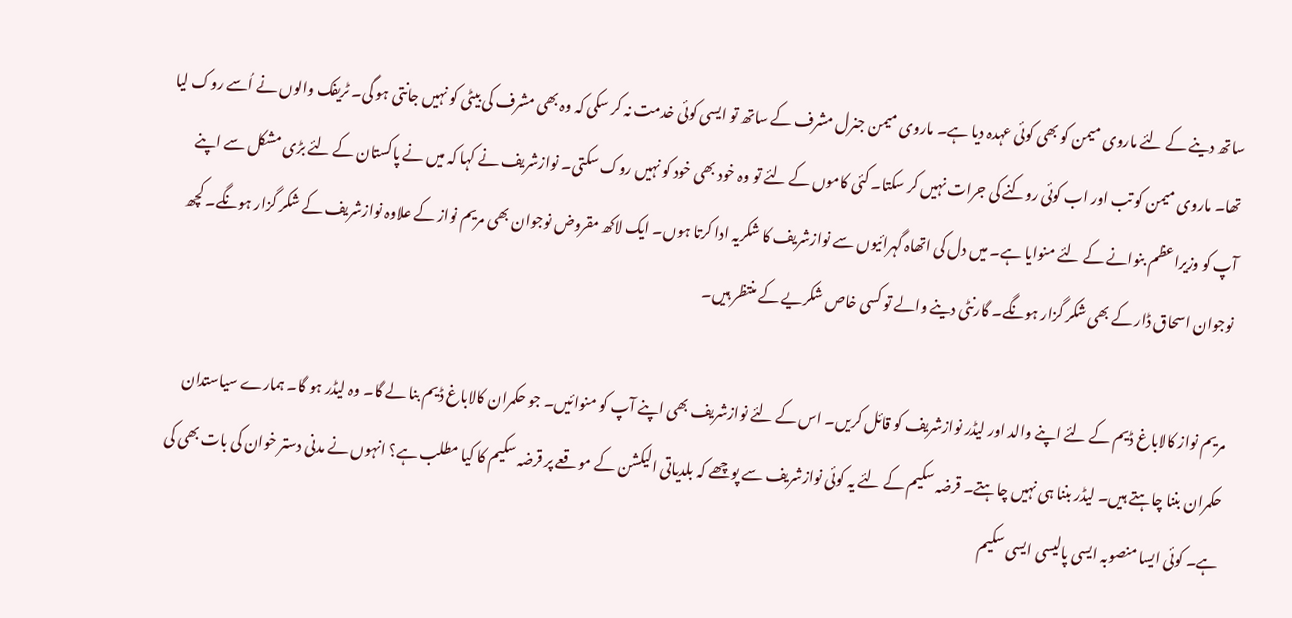ساتھ دینے کے لئے ماروی میمن کو بھی کوئی عہدہ دیا ہے۔ ماروی میمن جنرل مشرف کے ساتھ تو ایسی کوئی خدمت نہ کر سکی کہ وہ بھی مشرف کی بیٹی کو نہیں جانتی ہو گی۔ ٹریفک والوں نے اُسے روک لیا تھا۔ ماروی میمن کو تب اور اب کوئی روکنے کی جرات نہیں کر سکتا۔ کئی کاموں کے لئے تو وہ خود بھی خود کو نہیں روک سکتی۔ نوازشریف نے کہا کہ میں نے پاکستان کے لئے بڑی مشکل سے اپنے آپ کو وزیراعظم بنوانے کے لئے منوایا ہے۔ میں دل کی اتھاہ گہرائیوں سے نوازشریف کا شکریہ ادا کرتا ہوں۔ ایک لاکھ مقروض نوجوان بھی مریم نواز کے علاوہ نوازشریف کے شکر گزار ہونگے۔ کچھ نوجوان اسحاق ڈار کے بھی شکر گزار ہونگے۔ گارنٹی دینے والے تو کسی خاص شکریے کے منتظر ہیں۔

مریم نواز کالاباغ ڈیم کے لئے اپنے والد اور لیڈر نوازشریف کو قائل کریں۔ اس کے لئے نوازشریف بھی اپنے آپ کو منوائیں۔ جو حکمران کالاباغ ڈیم بنا لے گا۔ وہ لیڈر ہو گا۔ ہمارے سیاستدان حکمران بننا چاہتے ہیں۔ لیڈر بننا ہی نہیں چاہتے۔ قرضہ سکیم کے لئے یہ کوئی نوازشریف سے پوچھے کہ بلدیاتی الیکشن کے موقعے پر قرضہ سکیم کا کیا مطلب ہے؟ انہوں نے مدنی دستر خوان کی بات بھی کی ہے۔ کوئی ایسا منصوبہ ایسی پالیسی ایسی سکیم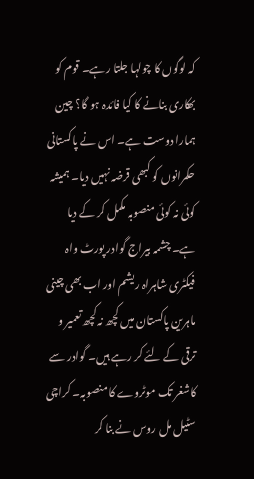کہ لوگوں کا چولہا جلتا رہے۔ قوم کو بھکاری بنانے کا کیا فائدہ ہو گا؟ چین ہمارا دوست ہے۔ اس نے پاکستانی حکمرانوں کو کبھی قرضہ نہیں دیا۔ ہمیشہ کوئی نہ کوئی منصوبہ مکمل کر کے دیا ہے۔ چشمہ بیراج گوادر پورٹ واہ فیکٹری شاہراہ ریشم اور اب بھی چینی ماہرین پاکستان میں کچھ نہ کچھ تعمیر و ترقی کے لئے کر رہے ہیں۔ گوادر سے کاشغر تک موٹروے کا منصوبہ۔ کراچی سٹیل مل روس نے بنا کر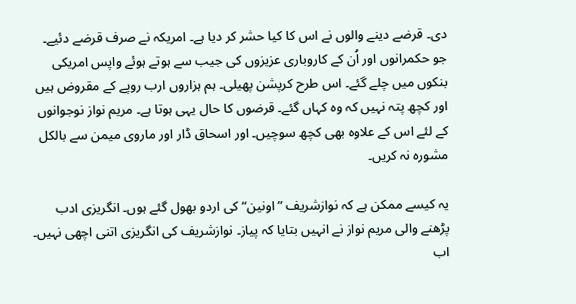دی۔ قرضے دینے والوں نے اس کا کیا حشر کر دیا ہے۔ امریکہ نے صرف قرضے دئیے۔ جو حکمرانوں اور اُن کے کاروباری عزیزوں کی جیب سے ہوتے ہوئے واپس امریکی بنکوں میں چلے گئے۔ اس طرح کرپشن پھیلی۔ ہم ہزاروں ارب روپے کے مقروض ہیں اور کچھ پتہ نہیں کہ وہ کہاں گئے۔ قرضوں کا حال یہی ہوتا ہے۔ مریم نواز نوجوانوں کے لئے اس کے علاوہ بھی کچھ سوچیں۔ اور اسحاق ڈار اور ماروی میمن سے بالکل مشورہ نہ کریں۔

یہ کیسے ممکن ہے کہ نوازشریف ”اونین“ کی اردو بھول گئے ہوں۔ انگریزی ادب پڑھنے والی مریم نواز نے انہیں بتایا کہ پیاز۔ نوازشریف کی انگریزی اتنی اچھی نہیں۔ اب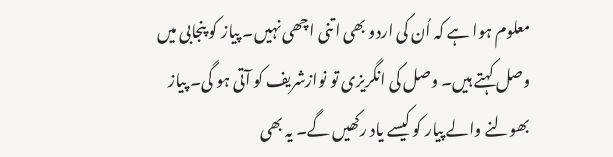معلوم ہوا ہے کہ اُن کی اردو بھی اتنی اچھی نہیں۔ پیاز کو پنجابی میں وصل کہتے ہیں۔ وصل کی انگریزی تو نوازشریف کو آتی ہو گی۔ پیاز بھولنے والے پیار کو کیسے یاد رکھیں گے۔ یہ بھی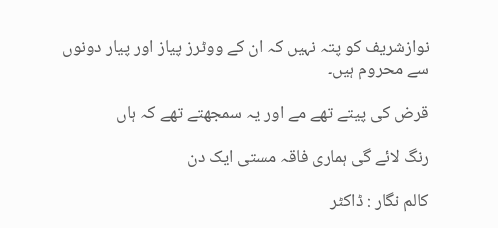نوازشریف کو پتہ نہیں کہ ان کے ووٹرز پیاز اور پیار دونوں سے محروم ہیں۔

قرض کی پیتے تھے مے اور یہ سمجھتے تھے کہ ہاں

رنگ لائے گی ہماری فاقہ مستی ایک دن

کالم نگار : ڈاکٹر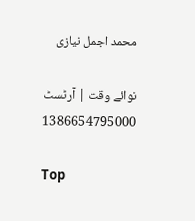محمد اجمل نیازی

نوائے وقت | آرٹسٹ
1386654795000

Top